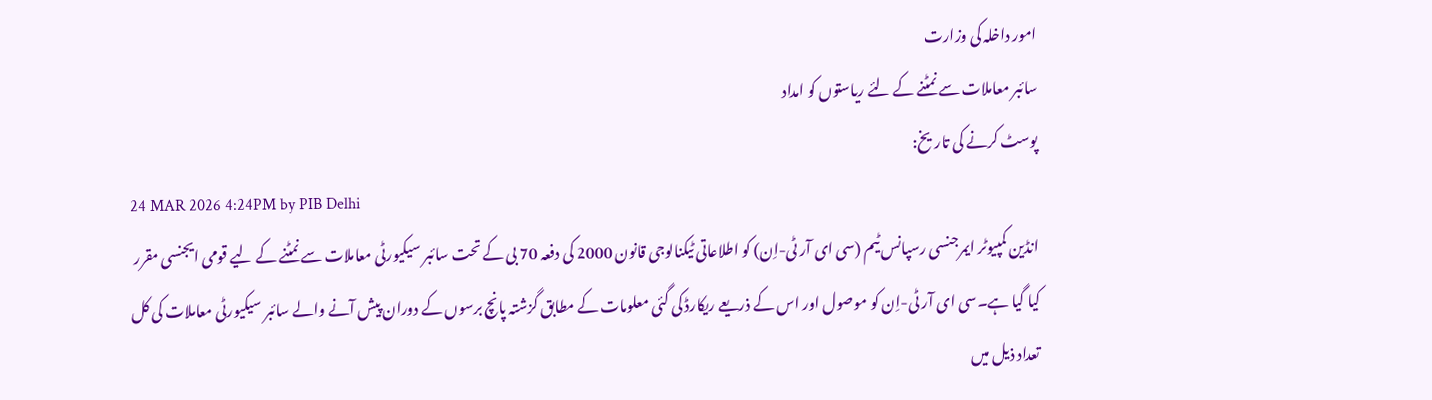امور داخلہ کی وزارت
سائبر معاملات سے نمٹنے کے لئے ریاستوں کو امداد
پوسٹ کرنے کی تاریخ:
24 MAR 2026 4:24PM by PIB Delhi
انڈین کمپیوٹر ایمرجنسی رسپانس ٹیم (سی ای آر ٹی-اِن) کو اطلاعاتی ٹیکنالوجی قانون 2000 کی دفعہ 70 بی کے تحت سائبر سیکیورٹی معاملات سے نمٹنے کے لیے قومی ایجنسی مقرر کیا گیا ہے۔سی ای آر ٹی-اِن کو موصول اور اس کے ذریعے ریکارڈ کی گئی معلومات کے مطابق گزشتہ پانچ برسوں کے دوران پیش آنے والے سائبر سیکیورٹی معاملات کی کل تعداد ذیل میں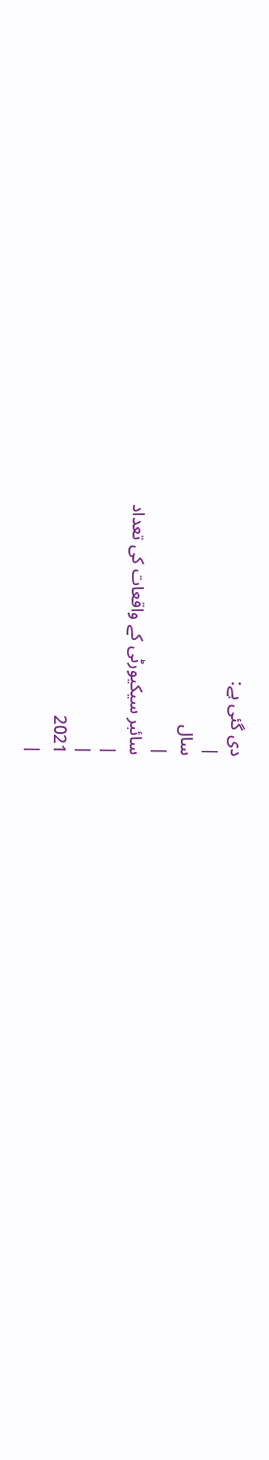دی گئی ہے:
|
سال
|
سائبر سیکیورٹی کے واقعات کی تعداد
|
|
2021
|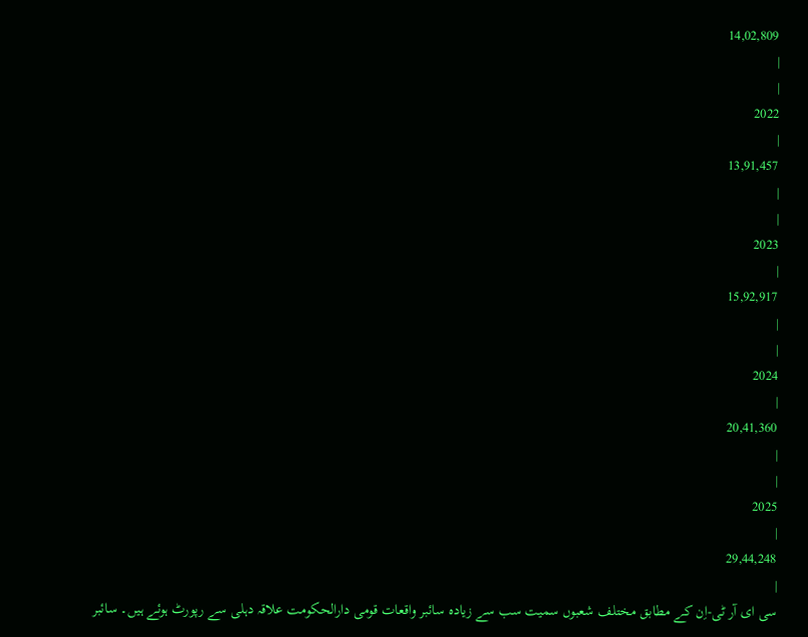14,02,809
|
|
2022
|
13,91,457
|
|
2023
|
15,92,917
|
|
2024
|
20,41,360
|
|
2025
|
29,44,248
|
سی ای آر ٹی-اِن کے مطابق مختلف شعبوں سمیت سب سے زیادہ سائبر واقعات قومی دارالحکومت علاقہ دہلی سے رپورٹ ہوئے ہیں۔ سائبر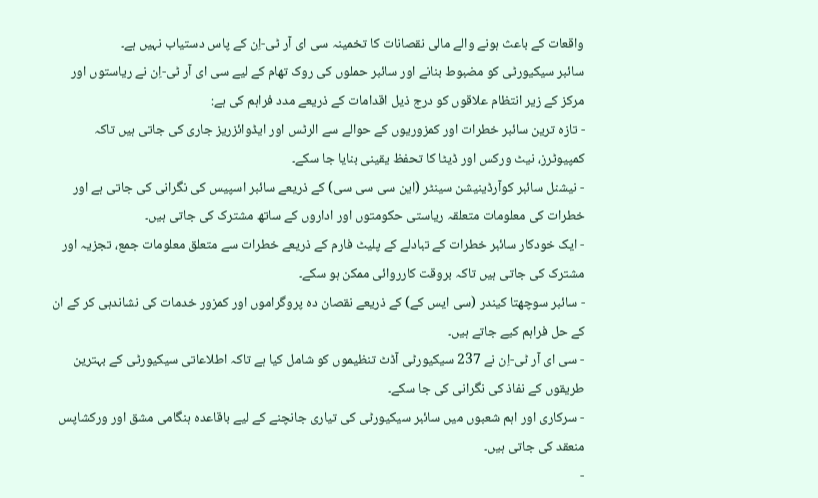واقعات کے باعث ہونے والے مالی نقصانات کا تخمینہ سی ای آر ٹی-اِن کے پاس دستیاب نہیں ہے۔
سائبر سیکیورٹی کو مضبوط بنانے اور سائبر حملوں کی روک تھام کے لیے سی ای آر ٹی-اِن نے ریاستوں اور مرکز کے زیر انتظام علاقوں کو درج ذیل اقدامات کے ذریعے مدد فراہم کی ہے:
- تازہ ترین سائبر خطرات اور کمزوریوں کے حوالے سے الرٹس اور ایڈوائزریز جاری کی جاتی ہیں تاکہ کمپیوٹرز، نیٹ ورکس اور ڈیٹا کا تحفظ یقینی بنایا جا سکے۔
- نیشنل سائبر کوآرڈینیشن سینٹر (این سی سی سی) کے ذریعے سائبر اسپیس کی نگرانی کی جاتی ہے اور خطرات کی معلومات متعلقہ ریاستی حکومتوں اور اداروں کے ساتھ مشترک کی جاتی ہیں۔
- ایک خودکار سائبر خطرات کے تبادلے کے پلیٹ فارم کے ذریعے خطرات سے متعلق معلومات جمع، تجزیہ اور مشترک کی جاتی ہیں تاکہ بروقت کارروائی ممکن ہو سکے۔
- سائبر سوچھتا کیندر (سی ایس کے) کے ذریعے نقصان دہ پروگراموں اور کمزور خدمات کی نشاندہی کر کے ان کے حل فراہم کیے جاتے ہیں۔
- سی ای آر ٹی-اِن نے 237 سیکیورٹی آڈٹ تنظیموں کو شامل کیا ہے تاکہ اطلاعاتی سیکیورٹی کے بہترین طریقوں کے نفاذ کی نگرانی کی جا سکے۔
- سرکاری اور اہم شعبوں میں سائبر سیکیورٹی کی تیاری جانچنے کے لیے باقاعدہ ہنگامی مشق اور ورکشاپس منعقد کی جاتی ہیں۔
-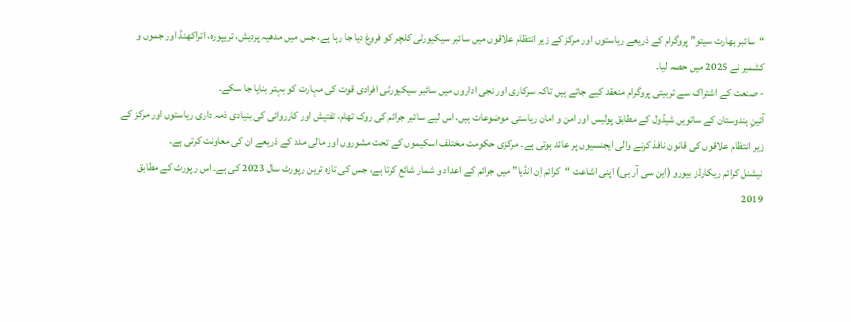“سائبر بھارت سیتو” پروگرام کے ذریعے ریاستوں اور مرکز کے زیر انتظام علاقوں میں سائبر سیکیورٹی کلچر کو فروغ دیا جا رہا ہے، جس میں مدھیہ پردیش، تریپورہ، اتراکھنڈ اور جموں و کشمیر نے 2025 میں حصہ لیا۔
- صنعت کے اشتراک سے تربیتی پروگرام منعقد کیے جاتے ہیں تاکہ سرکاری اور نجی اداروں میں سائبر سیکیورٹی افرادی قوت کی مہارت کو بہتر بنایا جا سکے۔
آئینِ ہندوستان کے ساتویں شیڈول کے مطابق پولیس اور امن و امان ریاستی موضوعات ہیں، اس لیے سائبر جرائم کی روک تھام، تفتیش اور کارروائی کی بنیادی ذمہ داری ریاستوں اور مرکز کے زیر انتظام علاقوں کی قانون نافذ کرنے والی ایجنسیوں پر عائد ہوتی ہے۔ مرکزی حکومت مختلف اسکیموں کے تحت مشوروں اور مالی مدد کے ذریعے ان کی معاونت کرتی ہے۔
نیشنل کرائم ریکارڈز بیورو (این سی آر بی) اپنی اشاعت “کرائم اِن انڈیا” میں جرائم کے اعداد و شمار شائع کرتا ہے، جس کی تازہ ترین رپورٹ سال 2023 کی ہے۔ اس رپورٹ کے مطابق 2019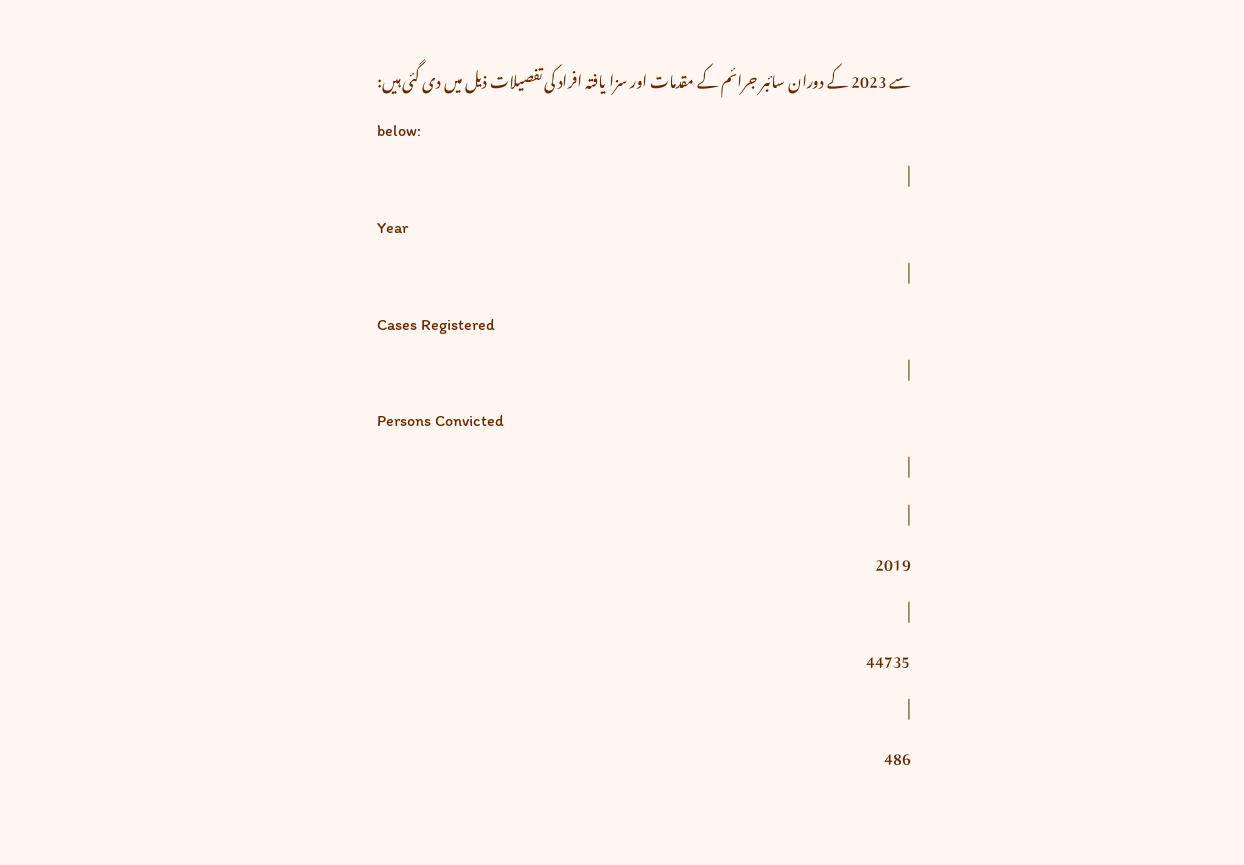سے 2023 کے دوران سائبر جرائم کے مقدمات اور سزا یافتہ افراد کی تفصیلات ذیل میں دی گئی ہیں:
below:
|
Year
|
Cases Registered
|
Persons Convicted
|
|
2019
|
44735
|
486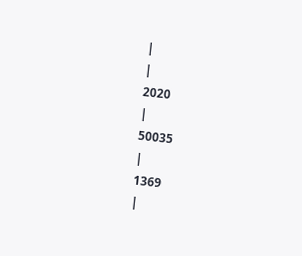|
|
2020
|
50035
|
1369
|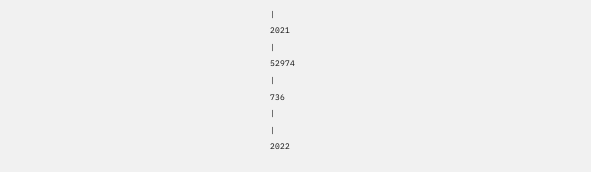|
2021
|
52974
|
736
|
|
2022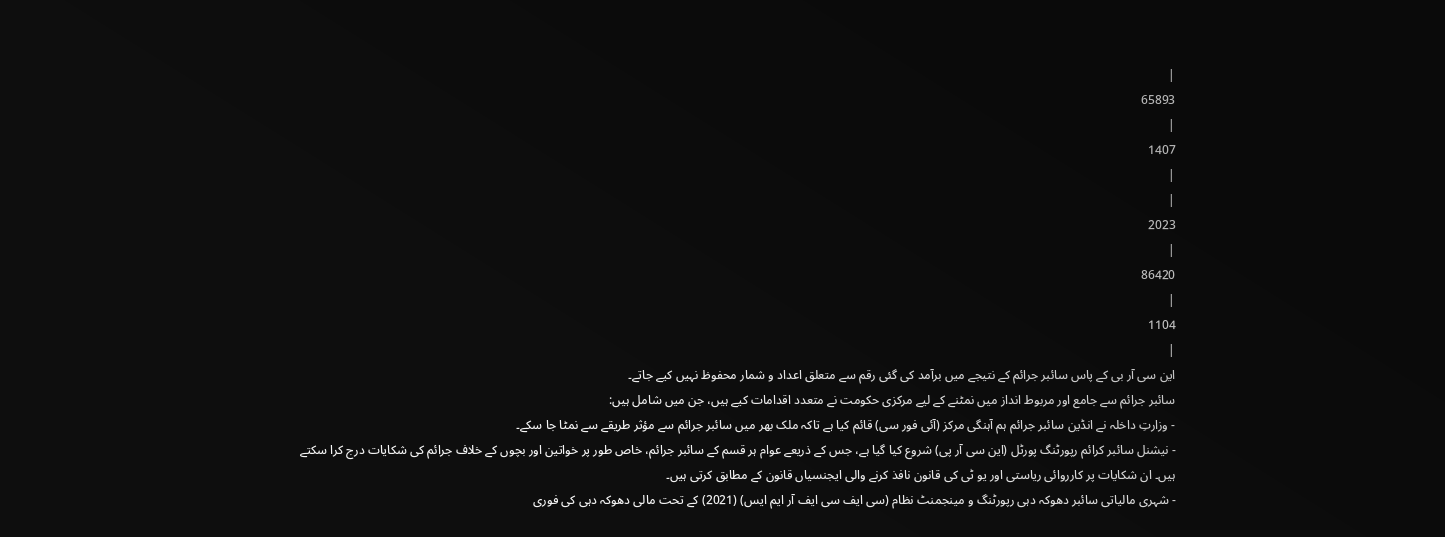|
65893
|
1407
|
|
2023
|
86420
|
1104
|
این سی آر بی کے پاس سائبر جرائم کے نتیجے میں برآمد کی گئی رقم سے متعلق اعداد و شمار محفوظ نہیں کیے جاتے۔
سائبر جرائم سے جامع اور مربوط انداز میں نمٹنے کے لیے مرکزی حکومت نے متعدد اقدامات کیے ہیں، جن میں شامل ہیں:
- وزارتِ داخلہ نے انڈین سائبر جرائم ہم آہنگی مرکز (آئی فور سی) قائم کیا ہے تاکہ ملک بھر میں سائبر جرائم سے مؤثر طریقے سے نمٹا جا سکے۔
- نیشنل سائبر کرائم رپورٹنگ پورٹل (این سی آر پی) شروع کیا گیا ہے، جس کے ذریعے عوام ہر قسم کے سائبر جرائم، خاص طور پر خواتین اور بچوں کے خلاف جرائم کی شکایات درج کرا سکتے ہیں۔ ان شکایات پر کارروائی ریاستی اور یو ٹی کی قانون نافذ کرنے والی ایجنسیاں قانون کے مطابق کرتی ہیں۔
- شہری مالیاتی سائبر دھوکہ دہی رپورٹنگ و مینجمنٹ نظام (سی ایف سی ایف آر ایم ایس) (2021) کے تحت مالی دھوکہ دہی کی فوری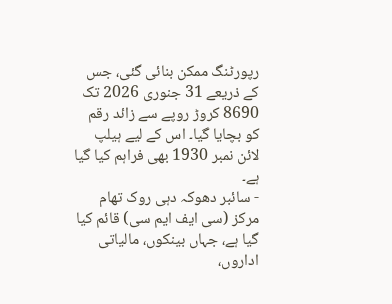رپورٹنگ ممکن بنائی گئی، جس کے ذریعے 31 جنوری 2026 تک 8690 کروڑ روپے سے زائد رقم کو بچایا گیا۔ اس کے لیے ہیلپ لائن نمبر 1930 بھی فراہم کیا گیا ہے۔
- سائبر دھوکہ دہی روک تھام مرکز (سی ایف ایم سی) قائم کیا گیا ہے، جہاں بینکوں، مالیاتی اداروں،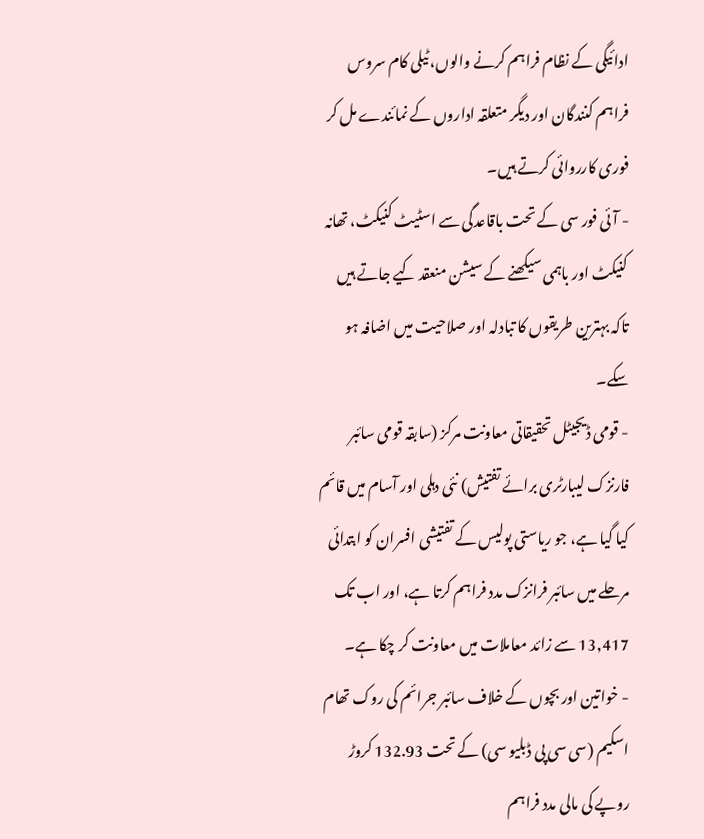ادائیگی کے نظام فراہم کرنے والوں، ٹیلی کام سروس فراہم کنندگان اور دیگر متعلقہ اداروں کے نمائندے مل کر فوری کارروائی کرتے ہیں۔
- آئی فور سی کے تحت باقاعدگی سے اسٹیٹ کنیکٹ، تھانہ کنیکٹ اور باہمی سیکھنے کے سیشن منعقد کیے جاتے ہیں تاکہ بہترین طریقوں کا تبادلہ اور صلاحیت میں اضافہ ہو سکے۔
- قومی ڈیجیٹل تحقیقاتی معاونت مرکز (سابقہ قومی سائبر فارنزک لیبارٹری برائے تفتیش) نئی دہلی اور آسام میں قائم کیا گیا ہے، جو ریاستی پولیس کے تفتیشی افسران کو ابتدائی مرحلے میں سائبر فرانزک مدد فراہم کرتا ہے، اور اب تک 13,417 سے زائد معاملات میں معاونت کر چکا ہے۔
- خواتین اور بچوں کے خلاف سائبر جرائم کی روک تھام اسکیم (سی سی پی ڈبلیو سی) کے تحت 132.93 کروڑ روپے کی مالی مدد فراہم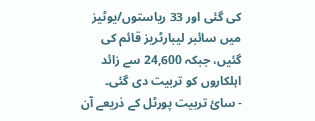کی گئی اور 33 ریاستوں/یوٹیز میں سائبر لیبارٹریز قائم کی گئیں، جبکہ 24,600 سے زائد اہلکاروں کو تربیت دی گئی۔
- سائ تربیت پورٹل کے ذریعے آن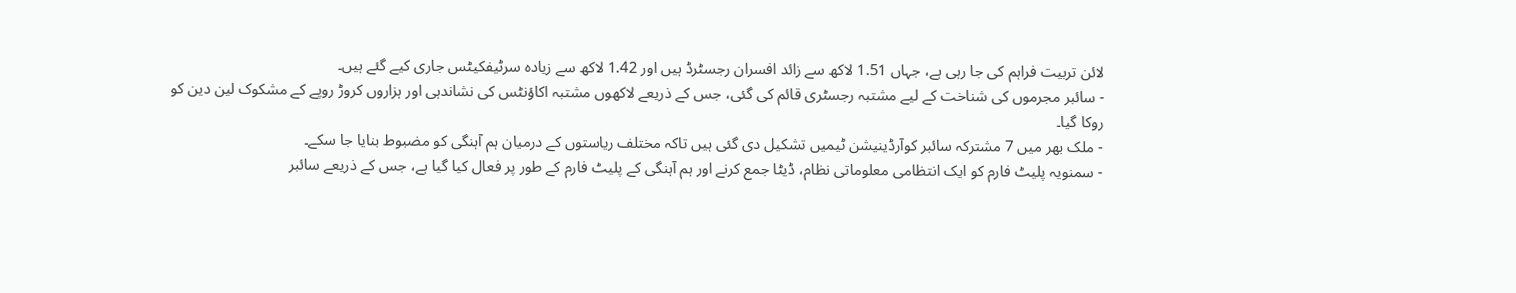لائن تربیت فراہم کی جا رہی ہے، جہاں 1.51 لاکھ سے زائد افسران رجسٹرڈ ہیں اور 1.42 لاکھ سے زیادہ سرٹیفکیٹس جاری کیے گئے ہیں۔
- سائبر مجرموں کی شناخت کے لیے مشتبہ رجسٹری قائم کی گئی، جس کے ذریعے لاکھوں مشتبہ اکاؤنٹس کی نشاندہی اور ہزاروں کروڑ روپے کے مشکوک لین دین کو روکا گیا۔
- ملک بھر میں 7 مشترکہ سائبر کوآرڈینیشن ٹیمیں تشکیل دی گئی ہیں تاکہ مختلف ریاستوں کے درمیان ہم آہنگی کو مضبوط بنایا جا سکے۔
- سمنویہ پلیٹ فارم کو ایک انتظامی معلوماتی نظام، ڈیٹا جمع کرنے اور ہم آہنگی کے پلیٹ فارم کے طور پر فعال کیا گیا ہے، جس کے ذریعے سائبر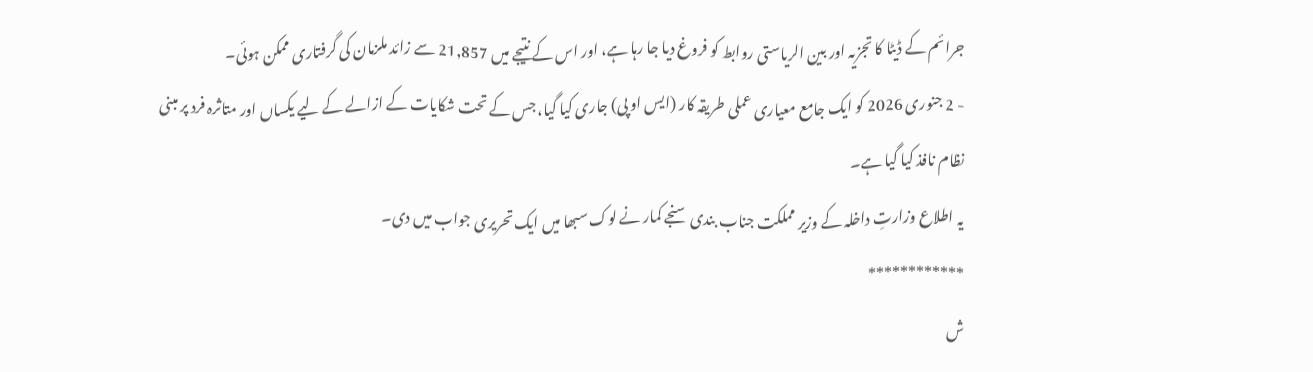جرائم کے ڈیٹا کا تجزیہ اور بین الریاستی روابط کو فروغ دیا جا رہا ہے، اور اس کے نتیجے میں 21,857 سے زائد ملزمان کی گرفتاری ممکن ہوئی۔
- 2 جنوری 2026 کو ایک جامع معیاری عملی طریقہ کار (ایس او پی) جاری کیا گیا، جس کے تحت شکایات کے ازالے کے لیے یکساں اور متاثرہ فرد پر مبنی نظام نافذ کیا گیا ہے۔
یہ اطلاع وزارتِ داخلہ کے وزیر مملکت جناب بندی سنجے کمار نے لوک سبھا میں ایک تحریری جواب میں دی۔
************
ش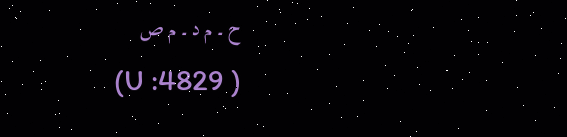ح ۔ م د ۔ م ص
(U :4829 )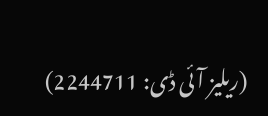(ریلیز آئی ڈی: 2244711)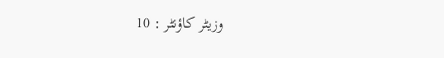وزیٹر کاؤنٹر : 10